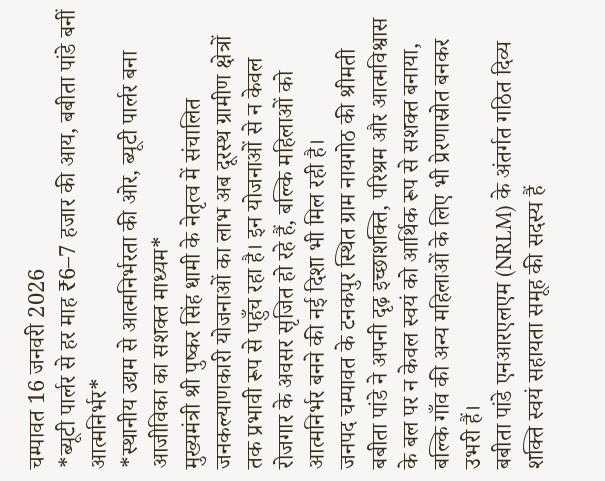चम्पावत 16 जनवरी 2026
*ब्यूटी पार्लर से हर माह ₹6–7 हजार की आय, बबीता पांडे बनीं आत्मनिर्भर*
*स्थानीय उद्यम से आत्मनिर्भरता की ओर, ब्यूटी पार्लर बना आजीविका का सशक्त माध्यम*
मुख्यमंत्री श्री पुष्कर सिंह धामी के नेतृत्व में संचालित जनकल्याणकारी योजनाओं का लाभ अब दूरस्थ ग्रामीण क्षेत्रों तक प्रभावी रूप से पहुँच रहा है। इन योजनाओं से न केवल रोजगार के अवसर सृजित हो रहे हैं, बल्कि महिलाओं को आत्मनिर्भर बनने की नई दिशा भी मिल रही है।
जनपद चम्पावत के टनकपुर स्थित ग्राम नायगोठ की श्रीमती बबीता पांडे ने अपनी दृढ़ इच्छाशक्ति, परिश्रम और आत्मविश्वास के बल पर न केवल स्वयं को आर्थिक रूप से सशक्त बनाया, बल्कि गाँव की अन्य महिलाओं के लिए भी प्रेरणास्रोत बनकर उभरी हैं।
बबीता पांडे एनआरएलएम (NRLM) के अंतर्गत गठित दिव्य शक्ति स्वयं सहायता समूह की सदस्य हैं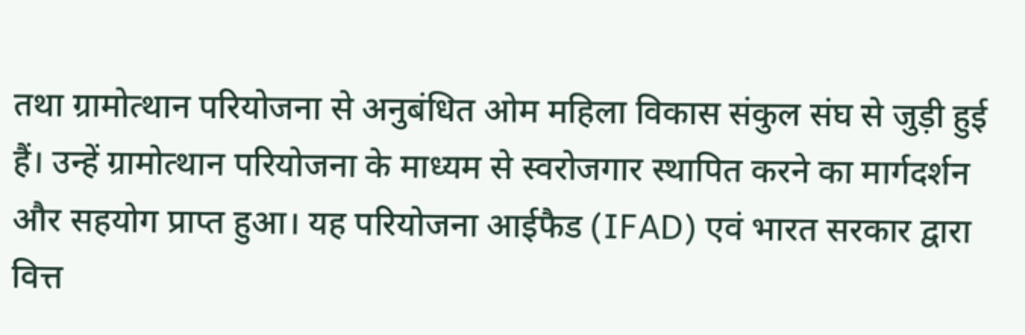तथा ग्रामोत्थान परियोजना से अनुबंधित ओम महिला विकास संकुल संघ से जुड़ी हुई हैं। उन्हें ग्रामोत्थान परियोजना के माध्यम से स्वरोजगार स्थापित करने का मार्गदर्शन और सहयोग प्राप्त हुआ। यह परियोजना आईफैड (IFAD) एवं भारत सरकार द्वारा वित्त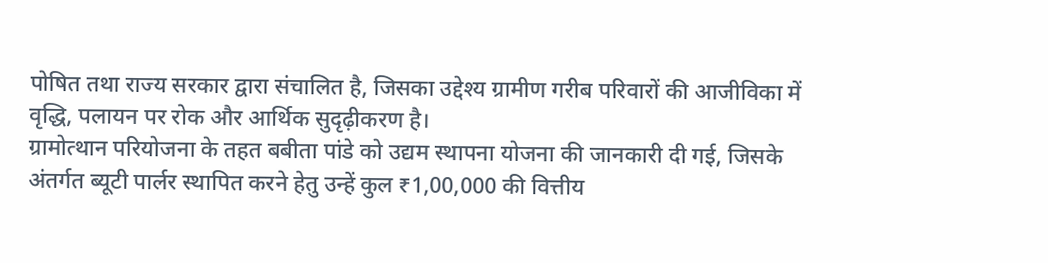पोषित तथा राज्य सरकार द्वारा संचालित है, जिसका उद्देश्य ग्रामीण गरीब परिवारों की आजीविका में वृद्धि, पलायन पर रोक और आर्थिक सुदृढ़ीकरण है।
ग्रामोत्थान परियोजना के तहत बबीता पांडे को उद्यम स्थापना योजना की जानकारी दी गई, जिसके अंतर्गत ब्यूटी पार्लर स्थापित करने हेतु उन्हें कुल ₹1,00,000 की वित्तीय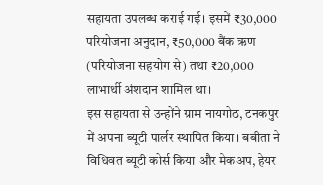सहायता उपलब्ध कराई गई। इसमें ₹30,000 परियोजना अनुदान, ₹50,000 बैंक ऋण (परियोजना सहयोग से) तथा ₹20,000 लाभार्थी अंशदान शामिल था।
इस सहायता से उन्होंने ग्राम नायगोठ, टनकपुर में अपना ब्यूटी पार्लर स्थापित किया। बबीता ने विधिवत ब्यूटी कोर्स किया और मेकअप, हेयर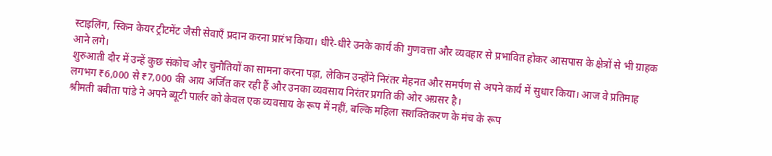स्टाइलिंग, स्किन केयर ट्रीटमेंट जैसी सेवाएँ प्रदान करना प्रारंभ किया। धीरे-धीरे उनके कार्य की गुणवत्ता और व्यवहार से प्रभावित होकर आसपास के क्षेत्रों से भी ग्राहक आने लगे।
शुरुआती दौर में उन्हें कुछ संकोच और चुनौतियों का सामना करना पड़ा, लेकिन उन्होंने निरंतर मेहनत और समर्पण से अपने कार्य में सुधार किया। आज वे प्रतिमाह लगभग ₹6,000 से ₹7,000 की आय अर्जित कर रही हैं और उनका व्यवसाय निरंतर प्रगति की ओर अग्रसर है।
श्रीमती बबीता पांडे ने अपने ब्यूटी पार्लर को केवल एक व्यवसाय के रूप में नहीं, बल्कि महिला सशक्तिकरण के मंच के रूप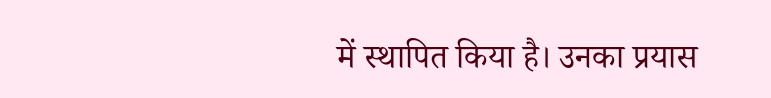में स्थापित किया है। उनका प्रयास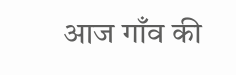आज गाँव की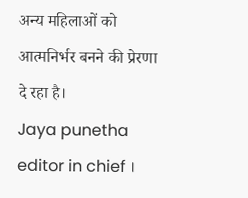अन्य महिलाओं को आत्मनिर्भर बनने की प्रेरणा दे रहा है।
Jaya punetha editor in chief ।